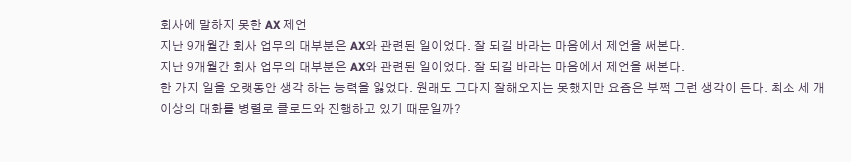회사에 말하지 못한 AX 제언
지난 9개월간 회사 업무의 대부분은 AX와 관련된 일이었다. 잘 되길 바라는 마음에서 제언을 써본다.
지난 9개월간 회사 업무의 대부분은 AX와 관련된 일이었다. 잘 되길 바라는 마음에서 제언을 써본다.
한 가지 일을 오랫동안 생각 하는 능력을 잃었다. 원래도 그다지 잘해오지는 못했지만 요즘은 부쩍 그런 생각이 든다. 최소 세 개 이상의 대화를 병렬로 클로드와 진행하고 있기 때문일까?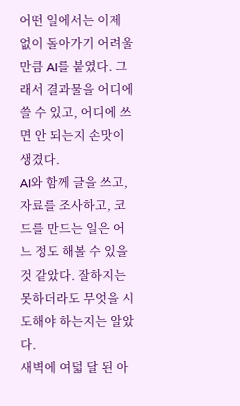어떤 일에서는 이제 없이 돌아가기 어려울 만큼 AI를 붙였다. 그래서 결과물을 어디에 쓸 수 있고, 어디에 쓰면 안 되는지 손맛이 생겼다.
AI와 함께 글을 쓰고, 자료를 조사하고, 코드를 만드는 일은 어느 정도 해볼 수 있을 것 같았다. 잘하지는 못하더라도 무엇을 시도해야 하는지는 알았다.
새벽에 여덟 달 된 아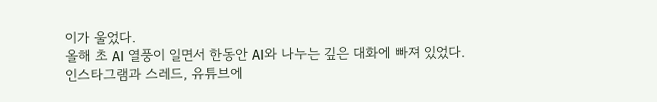이가 울었다.
올해 초 AI 열풍이 일면서 한동안 AI와 나누는 깊은 대화에 빠져 있었다.
인스타그램과 스레드, 유튜브에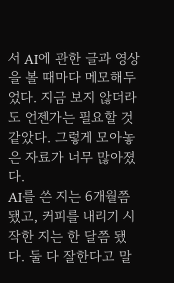서 AI에 관한 글과 영상을 볼 때마다 메모해두었다. 지금 보지 않더라도 언젠가는 필요할 것 같았다. 그렇게 모아놓은 자료가 너무 많아졌다.
AI를 쓴 지는 6개월쯤 됐고, 커피를 내리기 시작한 지는 한 달쯤 됐다. 둘 다 잘한다고 말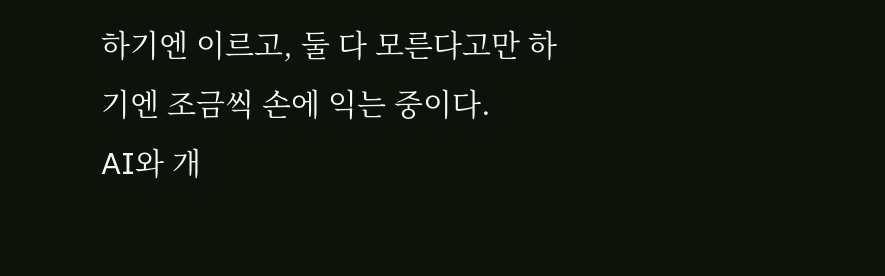하기엔 이르고, 둘 다 모른다고만 하기엔 조금씩 손에 익는 중이다.
AI와 개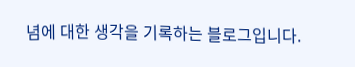념에 대한 생각을 기록하는 블로그입니다.